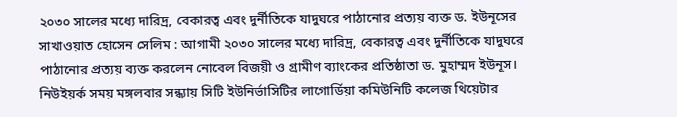২০৩০ সালের মধ্যে দারিদ্র, বেকারত্ব এবং দুর্নীতিকে যাদুঘরে পাঠানোর প্রত্যয় ব্যক্ত ড. ইউনূসের
সাখাওয়াত হোসেন সেলিম : আগামী ২০৩০ সালের মধ্যে দারিদ্র, বেকারত্ব এবং দুর্নীতিকে যাদুঘরে পাঠানোর প্রত্যয় ব্যক্ত করলেন নোবেল বিজয়ী ও গ্রামীণ ব্যাংকের প্রতিষ্ঠাতা ড. মুহাম্মদ ইউনূস।
নিউইয়র্ক সময় মঙ্গলবার সন্ধ্যায় সিটি ইউনির্ভাসিটির লাগোর্ডিয়া কমিউনিটি কলেজ থিয়েটার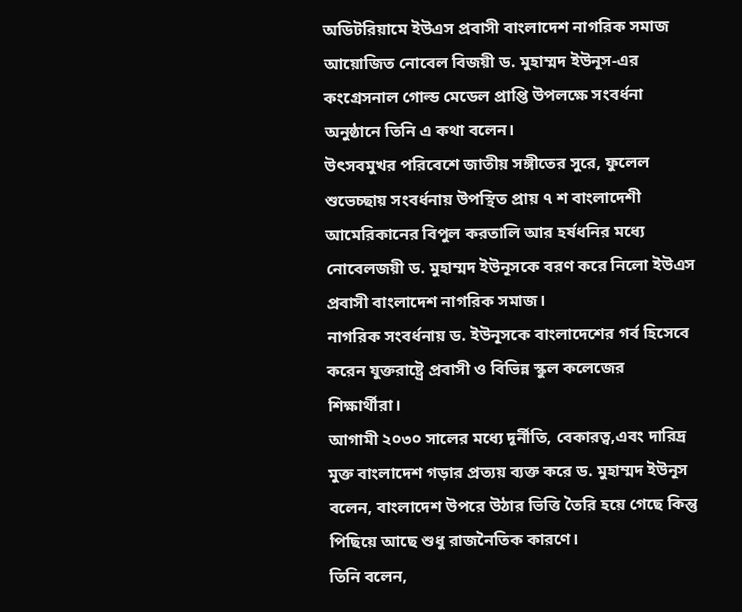অডিটরিয়ামে ইউএস প্রবাসী বাংলাদেশ নাগরিক সমাজ আয়োজিত নোবেল বিজয়ী ড. মুহাম্মদ ইউনূস-এর কংগ্রেসনাল গোল্ড মেডেল প্রাপ্তি উপলক্ষে সংবর্ধনা অনুষ্ঠানে তিনি এ কথা বলেন।
উৎসবমুখর পরিবেশে জাতীয় সঙ্গীতের সুরে, ফুলেল শুভেচ্ছায় সংবর্ধনায় উপস্থিত প্রায় ৭ শ বাংলাদেশী আমেরিকানের বিপুল করতালি আর হর্ষধনির মধ্যে নোবেলজয়ী ড. মুহাম্মদ ইউনূসকে বরণ করে নিলো ইউএস প্রবাসী বাংলাদেশ নাগরিক সমাজ।
নাগরিক সংবর্ধনায় ড. ইউনূসকে বাংলাদেশের গর্ব হিসেবে করেন যুক্তরাষ্ট্রে প্রবাসী ও বিভিন্ন স্কুল কলেজের শিক্ষার্থীরা।
আগামী ২০৩০ সালের মধ্যে দূর্নীতি, বেকারত্ব,এবং দারিদ্র মুক্ত বাংলাদেশ গড়ার প্রত্যয় ব্যক্ত করে ড. মুহাম্মদ ইউনূস বলেন, বাংলাদেশ উপরে উঠার ভিত্তি তৈরি হয়ে গেছে কিন্তু পিছিয়ে আছে শুধু রাজনৈতিক কারণে।
তিনি বলেন,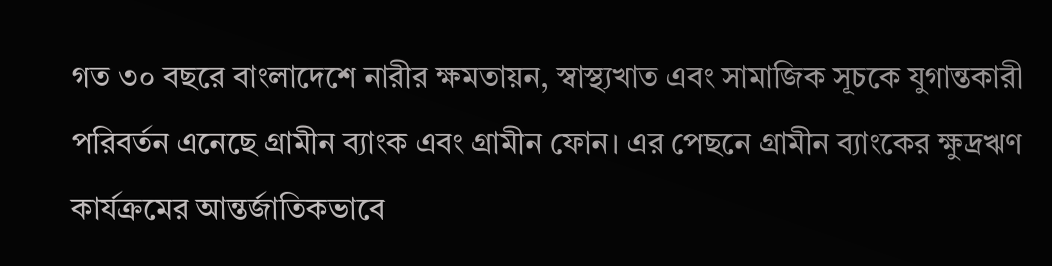গত ৩০ বছরে বাংলাদেশে নারীর ক্ষমতায়ন, স্বাস্থ্যখাত এবং সামাজিক সূচকে যুগান্তকারী পরিবর্তন এনেছে গ্রামীন ব্যাংক এবং গ্রামীন ফোন। এর পেছনে গ্রামীন ব্যাংকের ক্ষুদ্রঋণ কার্যক্রমের আন্তর্জাতিকভাবে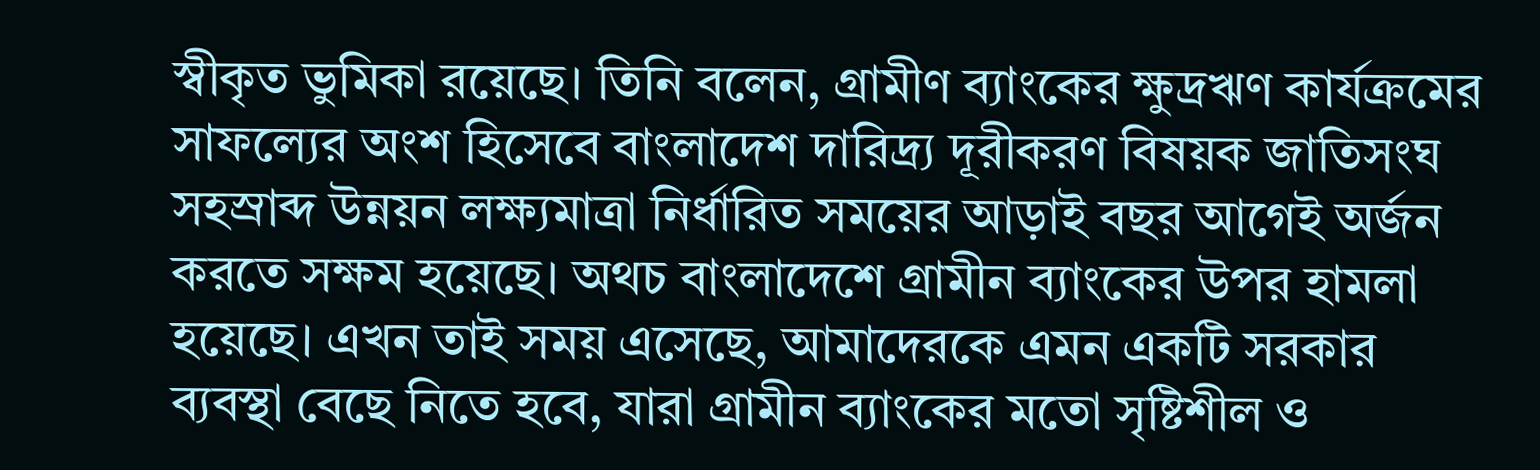স্বীকৃত ভুমিকা রয়েছে। তিনি বলেন, গ্রামীণ ব্যাংকের ক্ষুদ্রঋণ কার্যক্রমের সাফল্যের অংশ হিসেবে বাংলাদেশ দারিদ্র্য দূরীকরণ বিষয়ক জাতিসংঘ সহস্রাব্দ উন্নয়ন লক্ষ্যমাত্রা নির্ধারিত সময়ের আড়াই বছর আগেই অর্জন করতে সক্ষম হয়েছে। অথচ বাংলাদেশে গ্রামীন ব্যাংকের উপর হামলা হয়েছে। এখন তাই সময় এসেছে, আমাদেরকে এমন একটি সরকার ব্যবস্থা বেছে নিতে হবে, যারা গ্রামীন ব্যাংকের মতো সৃষ্টিশীল ও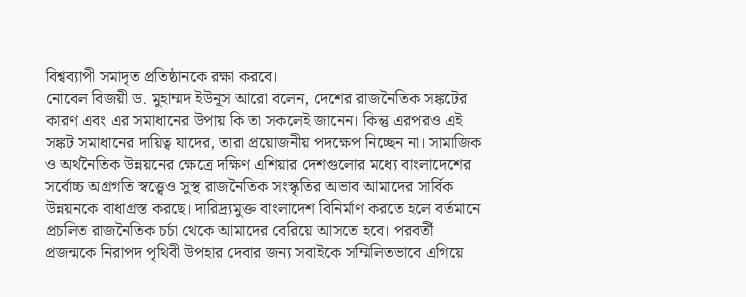বিশ্বব্যাপী সমাদৃত প্রতিষ্ঠানকে রক্ষা করবে।
নোবেল বিজয়ী ড. মুহাম্মদ ইউনূস আরো বলেন, দেশের রাজনৈতিক সঙ্কটের কারণ এবং এর সমাধানের উপায় কি তা সকলেই জানেন। কিন্তু এরপরও এই সঙ্কট সমাধানের দায়িত্ব যাদের, তারা প্রয়োজনীয় পদক্ষেপ নিচ্ছেন না। সামাজিক ও অর্থনৈতিক উন্নয়নের ক্ষেত্রে দক্ষিণ এশিয়ার দেশগুলোর মধ্যে বাংলাদেশের সর্বোচ্চ অগ্রগতি স্বত্ত্বেও সুস্থ রাজনৈতিক সংস্কৃতির অভাব আমাদের সার্বিক উন্নয়নকে বাধাগ্রস্ত করছে। দারিদ্র্যমুক্ত বাংলাদেশ বিনির্মাণ করতে হলে বর্তমানে প্রচলিত রাজনৈতিক চর্চা থেকে আমাদের বেরিয়ে আসতে হবে। পরবর্তী প্রজন্মকে নিরাপদ পৃথিবী উপহার দেবার জন্য সবাইকে সম্মিলিতভাবে এগিয়ে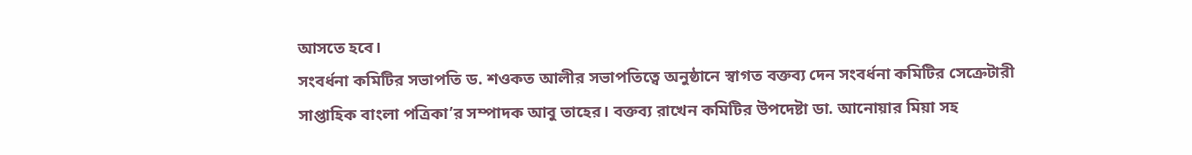আসতে হবে।
সংবর্ধনা কমিটির সভাপতি ড. শওকত আলীর সভাপতিত্বে অনুষ্ঠানে স্বাগত বক্তব্য দেন সংবর্ধনা কমিটির সেক্রেটারী সাপ্তাহিক বাংলা পত্রিকা’র সম্পাদক আবু তাহের। বক্তব্য রাখেন কমিটির উপদেষ্টা ডা. আনোয়ার মিয়া সহ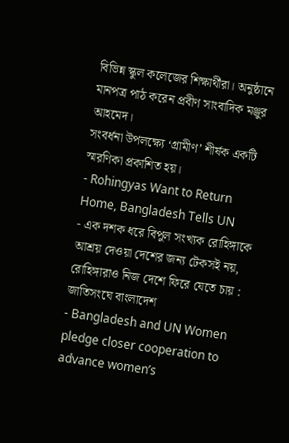বিভিন্ন স্কুল কলেজের শিক্ষার্থীরা। অনুষ্ঠানে মানপত্র পাঠ করেন প্রবীণ সাংবাদিক মঞ্জুর আহমেদ।
সংবর্ধনা উপলক্ষ্যে ‘গ্রামীণ’ শীর্ষক একটি স্মরণিকা প্রকাশিত হয়।
- Rohingyas Want to Return Home, Bangladesh Tells UN
- এক দশক ধরে বিপুল সংখ্যক রোহিঙ্গাকে আশ্রয় দেওয়া দেশের জন্য টেকসই নয়, রোহিঙ্গারাও নিজ দেশে ফিরে যেতে চায় : জাতিসংঘে বাংলাদেশ
- Bangladesh and UN Women pledge closer cooperation to advance women’s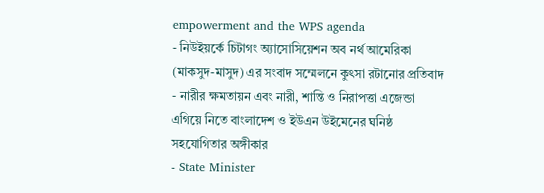empowerment and the WPS agenda
- নিউইয়র্কে চিটাগং অ্যাসোসিয়েশন অব নর্থ আমেরিকা (মাকসুদ-মাসুদ) এর সংবাদ সম্মেলনে কুৎসা রটানোর প্রতিবাদ
- নারীর ক্ষমতায়ন এবং নারী, শান্তি ও নিরাপত্তা এজেন্ডা এগিয়ে নিতে বাংলাদেশ ও ইউএন উইমেনের ঘনিষ্ঠ সহযোগিতার অঙ্গীকার
- State Minister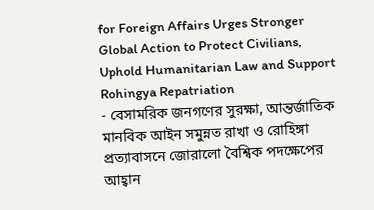for Foreign Affairs Urges Stronger Global Action to Protect Civilians, Uphold Humanitarian Law and Support Rohingya Repatriation
- বেসামরিক জনগণের সুরক্ষা, আন্তর্জাতিক মানবিক আইন সমুন্নত রাখা ও রোহিঙ্গা প্রত্যাবাসনে জোরালো বৈশ্বিক পদক্ষেপের আহ্বান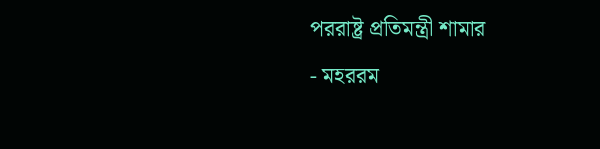পররাষ্ট্র প্রতিমন্ত্রী শামার
- মহররম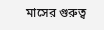মাসের গুরুত্ব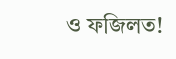ও ফজিলত!